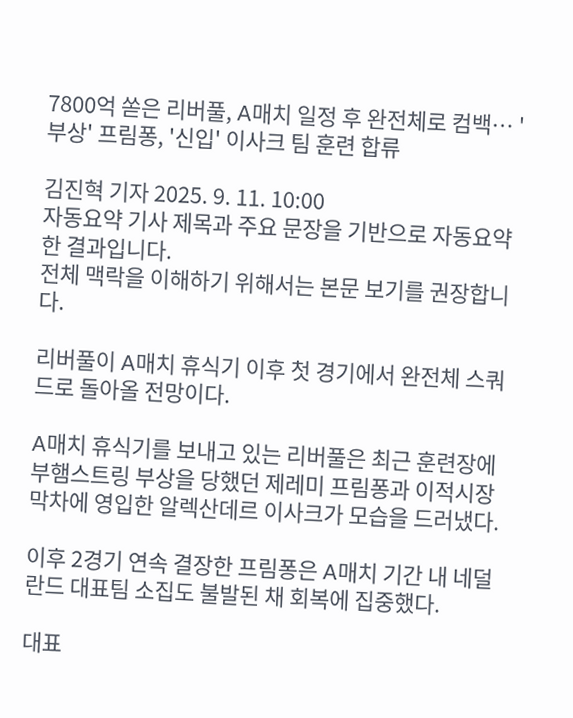7800억 쏟은 리버풀, A매치 일정 후 완전체로 컴백… '부상' 프림퐁, '신입' 이사크 팀 훈련 합류

김진혁 기자 2025. 9. 11. 10:00
자동요약 기사 제목과 주요 문장을 기반으로 자동요약한 결과입니다.
전체 맥락을 이해하기 위해서는 본문 보기를 권장합니다.

리버풀이 A매치 휴식기 이후 첫 경기에서 완전체 스쿼드로 돌아올 전망이다.

A매치 휴식기를 보내고 있는 리버풀은 최근 훈련장에 부햄스트링 부상을 당했던 제레미 프림퐁과 이적시장 막차에 영입한 알렉산데르 이사크가 모습을 드러냈다.

이후 2경기 연속 결장한 프림퐁은 A매치 기간 내 네덜란드 대표팀 소집도 불발된 채 회복에 집중했다.

대표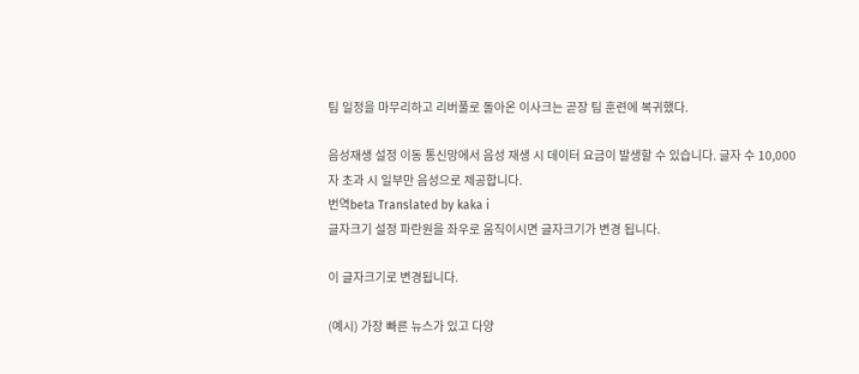팀 일정을 마무리하고 리버풀로 돌아온 이사크는 곧장 팀 훈련에 복귀했다.

음성재생 설정 이동 통신망에서 음성 재생 시 데이터 요금이 발생할 수 있습니다. 글자 수 10,000자 초과 시 일부만 음성으로 제공합니다.
번역beta Translated by kaka i
글자크기 설정 파란원을 좌우로 움직이시면 글자크기가 변경 됩니다.

이 글자크기로 변경됩니다.

(예시) 가장 빠른 뉴스가 있고 다양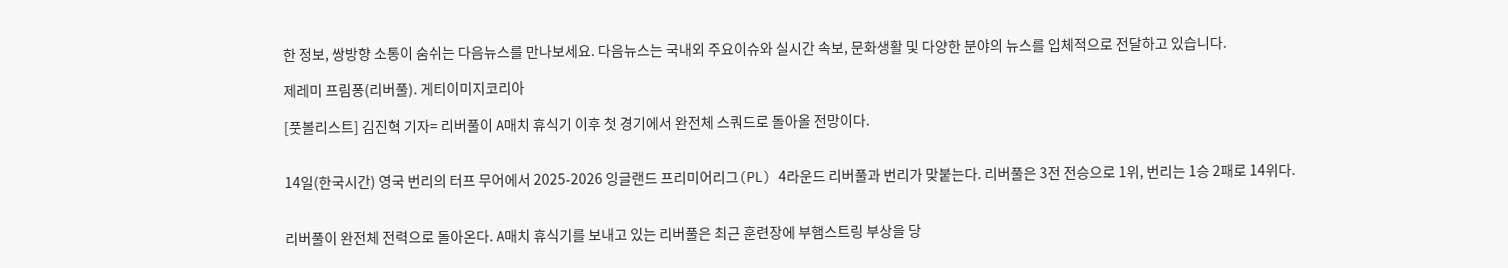한 정보, 쌍방향 소통이 숨쉬는 다음뉴스를 만나보세요. 다음뉴스는 국내외 주요이슈와 실시간 속보, 문화생활 및 다양한 분야의 뉴스를 입체적으로 전달하고 있습니다.

제레미 프림퐁(리버풀). 게티이미지코리아

[풋볼리스트] 김진혁 기자= 리버풀이 A매치 휴식기 이후 첫 경기에서 완전체 스쿼드로 돌아올 전망이다.


14일(한국시간) 영국 번리의 터프 무어에서 2025-2026 잉글랜드 프리미어리그(PL) 4라운드 리버풀과 번리가 맞붙는다. 리버풀은 3전 전승으로 1위, 번리는 1승 2패로 14위다.


리버풀이 완전체 전력으로 돌아온다. A매치 휴식기를 보내고 있는 리버풀은 최근 훈련장에 부햄스트링 부상을 당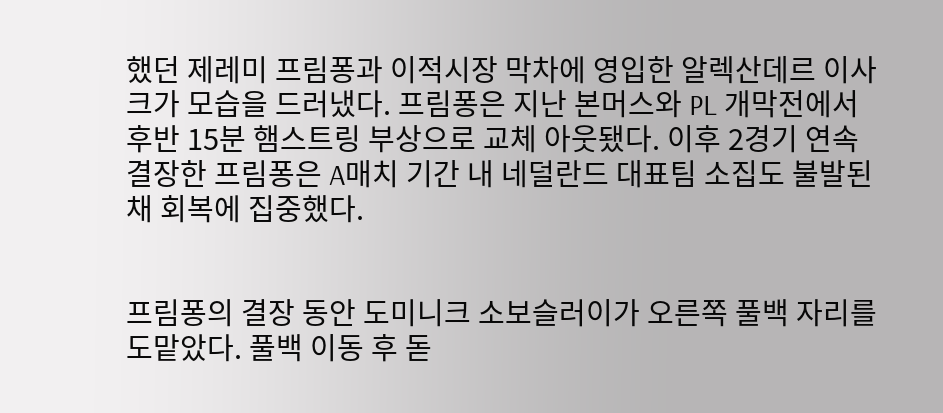했던 제레미 프림퐁과 이적시장 막차에 영입한 알렉산데르 이사크가 모습을 드러냈다. 프림퐁은 지난 본머스와 PL 개막전에서 후반 15분 햄스트링 부상으로 교체 아웃됐다. 이후 2경기 연속 결장한 프림퐁은 A매치 기간 내 네덜란드 대표팀 소집도 불발된 채 회복에 집중했다.


프림퐁의 결장 동안 도미니크 소보슬러이가 오른쪽 풀백 자리를 도맡았다. 풀백 이동 후 돋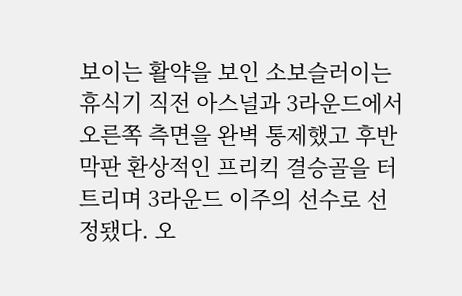보이는 활약을 보인 소보슬러이는 휴식기 직전 아스널과 3라운드에서 오른쪽 측면을 완벽 통제했고 후반 막판 환상적인 프리킥 결승골을 터트리며 3라운드 이주의 선수로 선정됐다. 오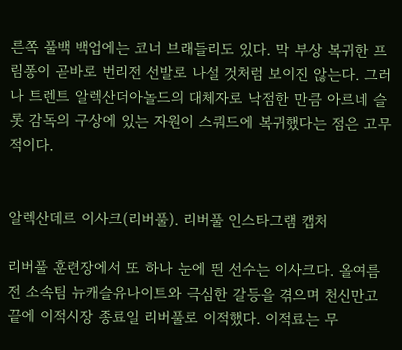른쪽 풀백 백업에는 코너 브래들리도 있다. 막 부상 복귀한 프림퐁이 곧바로 번리전 선발로 나설 것처럼 보이진 않는다. 그러나 트렌트 알렉산더아놀드의 대체자로 낙점한 만큼 아르네 슬롯 감독의 구상에 있는 자원이 스쿼드에 복귀했다는 점은 고무적이다.


알렉산데르 이사크(리버풀). 리버풀 인스타그램 캡처

리버풀 훈련장에서 또 하나 눈에 띈 선수는 이사크다. 올여름 전 소속팀 뉴캐슬유나이트와 극심한 갈등을 겪으며 천신만고 끝에 이적시장 종료일 리버풀로 이적했다. 이적료는 무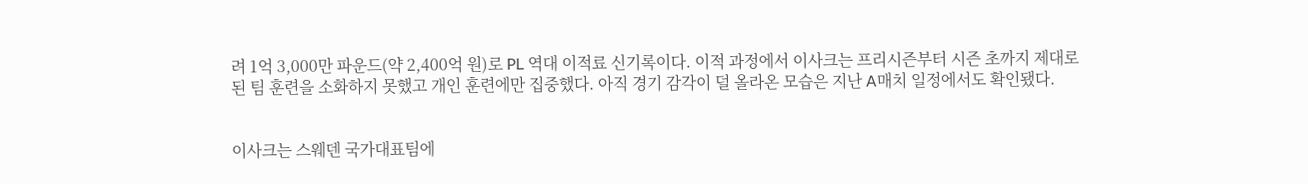려 1억 3,000만 파운드(약 2,400억 원)로 PL 역대 이적료 신기록이다. 이적 과정에서 이사크는 프리시즌부터 시즌 초까지 제대로 된 팀 훈련을 소화하지 못했고 개인 훈련에만 집중했다. 아직 경기 감각이 덜 올라온 모습은 지난 A매치 일정에서도 확인됐다.


이사크는 스웨덴 국가대표팀에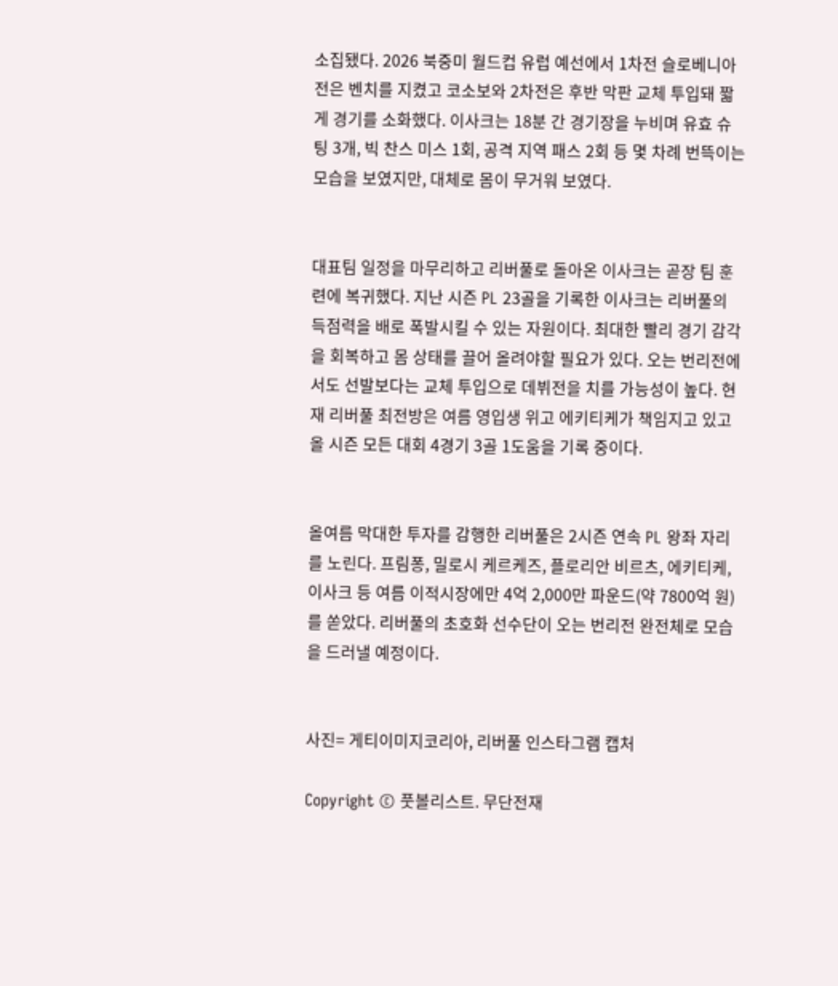소집됐다. 2026 북중미 월드컵 유럽 예선에서 1차전 슬로베니아전은 벤치를 지켰고 코소보와 2차전은 후반 막판 교체 투입돼 짧게 경기를 소화했다. 이사크는 18분 간 경기장을 누비며 유효 슈팅 3개, 빅 찬스 미스 1회, 공격 지역 패스 2회 등 몇 차례 번뜩이는 모습을 보였지만, 대체로 몸이 무거워 보였다.


대표팀 일정을 마무리하고 리버풀로 돌아온 이사크는 곧장 팀 훈련에 복귀했다. 지난 시즌 PL 23골을 기록한 이사크는 리버풀의 득점력을 배로 폭발시킬 수 있는 자원이다. 최대한 빨리 경기 감각을 회복하고 몸 상태를 끌어 올려야할 필요가 있다. 오는 번리전에서도 선발보다는 교체 투입으로 데뷔전을 치를 가능성이 높다. 현재 리버풀 최전방은 여름 영입생 위고 에키티케가 책임지고 있고 올 시즌 모든 대회 4경기 3골 1도움을 기록 중이다.


올여름 막대한 투자를 감행한 리버풀은 2시즌 연속 PL 왕좌 자리를 노린다. 프림퐁, 밀로시 케르케즈, 플로리안 비르츠, 에키티케, 이사크 등 여름 이적시장에만 4억 2,000만 파운드(약 7800억 원)를 쏟았다. 리버풀의 초호화 선수단이 오는 번리전 완전체로 모습을 드러낼 예정이다.


사진= 게티이미지코리아, 리버풀 인스타그램 캡처

Copyright © 풋볼리스트. 무단전재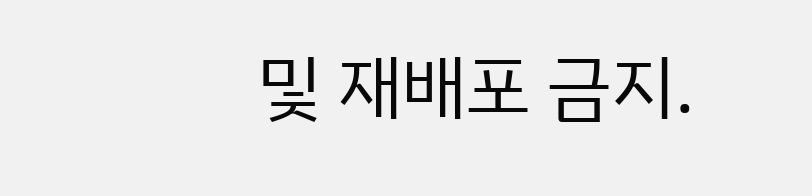및 재배포 금지.